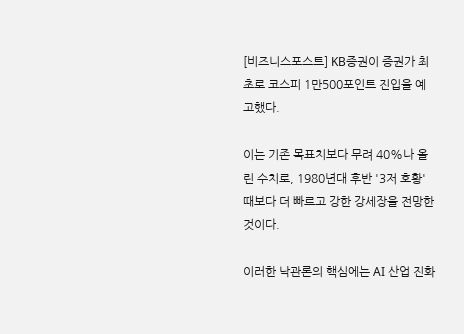[비즈니스포스트] KB증권이 증권가 최초로 코스피 1만500포인트 진입을 예고했다.

이는 기존 목표치보다 무려 40%나 올린 수치로, 1980년대 후반 '3저 호황' 때보다 더 빠르고 강한 강세장을 전망한 것이다.

이러한 낙관론의 핵심에는 AI 산업 진화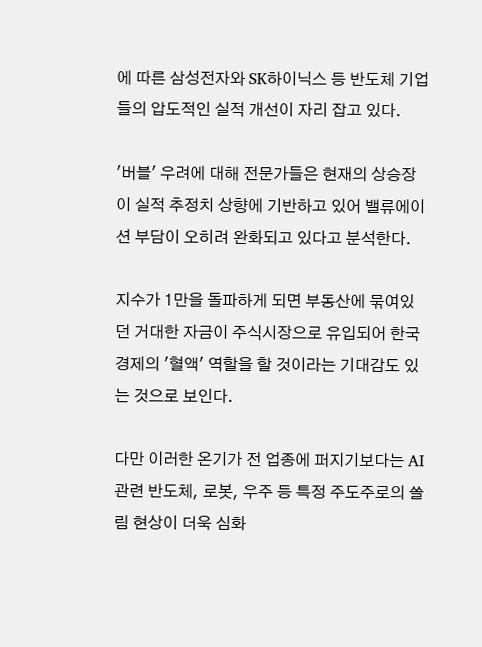에 따른 삼성전자와 SK하이닉스 등 반도체 기업들의 압도적인 실적 개선이 자리 잡고 있다.

'버블' 우려에 대해 전문가들은 현재의 상승장이 실적 추정치 상향에 기반하고 있어 밸류에이션 부담이 오히려 완화되고 있다고 분석한다.

지수가 1만을 돌파하게 되면 부동산에 묶여있던 거대한 자금이 주식시장으로 유입되어 한국 경제의 '혈액' 역할을 할 것이라는 기대감도 있는 것으로 보인다.

다만 이러한 온기가 전 업종에 퍼지기보다는 AI 관련 반도체, 로봇, 우주 등 특정 주도주로의 쏠림 현상이 더욱 심화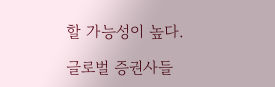할 가능성이 높다.

글로벌 증권사들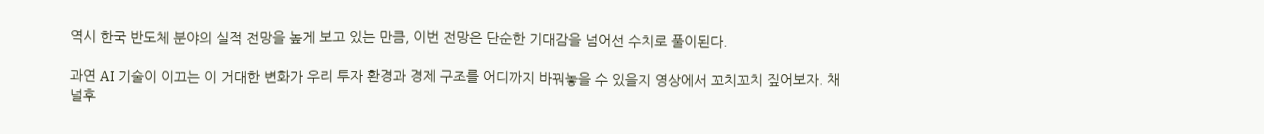역시 한국 반도체 분야의 실적 전망을 높게 보고 있는 만큼, 이번 전망은 단순한 기대감을 넘어선 수치로 풀이된다.

과연 AI 기술이 이끄는 이 거대한 변화가 우리 투자 환경과 경제 구조를 어디까지 바꿔놓을 수 있을지 영상에서 꼬치꼬치 짚어보자. 채널후